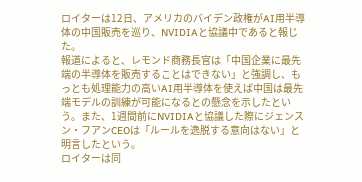ロイターは12日、アメリカのバイデン政権がAI用半導体の中国販売を巡り、NVIDIAと協議中であると報じた。
報道によると、レモンド商務長官は「中国企業に最先端の半導体を販売することはできない」と強調し、もっとも処理能力の高いAI用半導体を使えば中国は最先端モデルの訓練が可能になるとの懸念を示したという。また、1週間前にNVIDIAと協議した際にジェンスン・フアンCEOは「ルールを逸脱する意向はない」と明言したという。
ロイターは同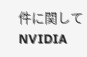件に関してNVIDIA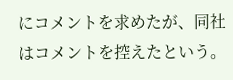にコメントを求めたが、同社はコメントを控えたという。